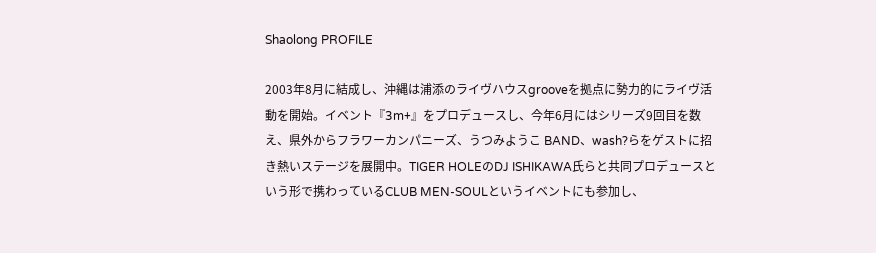Shaolong PROFILE

2003年8月に結成し、沖縄は浦添のライヴハウスgrooveを拠点に勢力的にライヴ活動を開始。イベント『3m+』をプロデュースし、今年6月にはシリーズ9回目を数え、県外からフラワーカンパニーズ、うつみようこ BAND、wash?らをゲストに招き熱いステージを展開中。TIGER HOLEのDJ ISHIKAWA氏らと共同プロデュースという形で携わっているCLUB MEN-SOULというイベントにも参加し、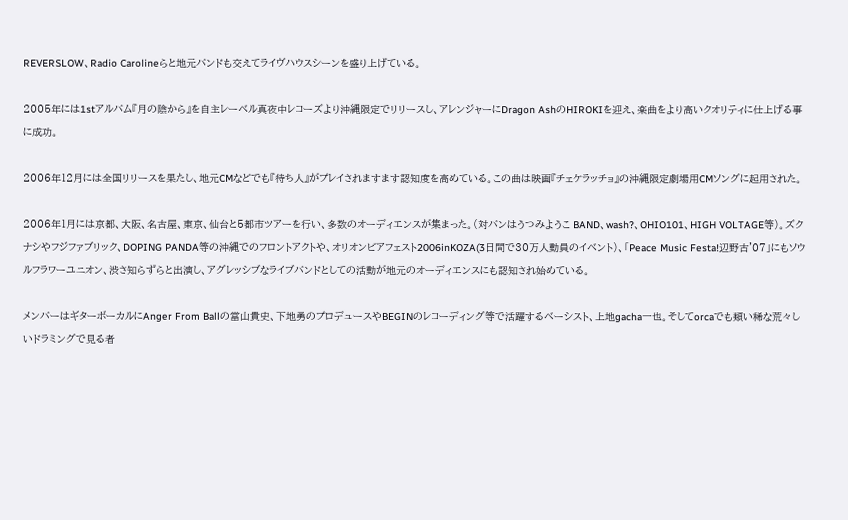REVERSLOW、Radio Carolineらと地元バンドも交えてライヴハウスシーンを盛り上げている。

2005年には1stアルバム『月の陰から』を自主レーベル真夜中レコーズより沖縄限定でリリースし、アレンジャーにDragon AshのHIROKIを迎え、楽曲をより高いクオリティに仕上げる事に成功。

2006年12月には全国リリースを果たし、地元CMなどでも『待ち人』がプレイされますます認知度を高めている。この曲は映画『チェケラッチョ』の沖縄限定劇場用CMソングに起用された。

2006年1月には京都、大阪、名古屋、東京、仙台と5都市ツアーを行い、多数のオーディエンスが集まった。(対バンはうつみようこ BAND、wash?、OHIO101、HIGH VOLTAGE等)。ズクナシやフジファブリック、DOPING PANDA等の沖縄でのフロントアクトや、オリオンビアフェスト2006inKOZA(3日間で30万人動員のイベント)、「Peace Music Festa!辺野古'07」にもソウルフラワーユニオン、渋さ知らずらと出演し、アグレッシブなライブバンドとしての活動が地元のオーディエンスにも認知され始めている。

メンバーはギターボーカルにAnger From Ballの當山貴史、下地勇のプロデュースやBEGINのレコーディング等で活躍するベーシスト、上地gacha一也。そしてorcaでも類い稀な荒々しいドラミングで見る者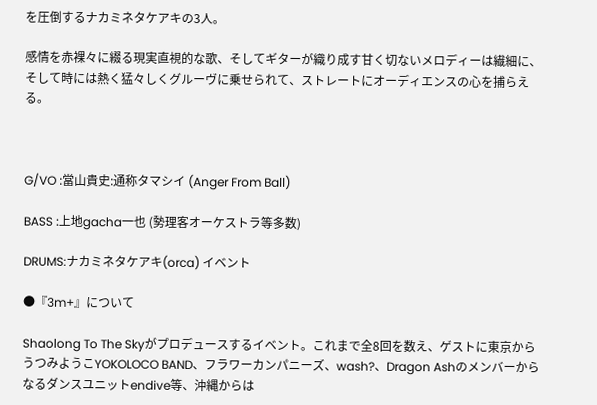を圧倒するナカミネタケアキの3人。

感情を赤裸々に綴る現実直視的な歌、そしてギターが織り成す甘く切ないメロディーは繊細に、そして時には熱く猛々しくグルーヴに乗せられて、ストレートにオーディエンスの心を捕らえる。



G/VO :當山貴史:通称タマシイ (Anger From Ball)

BASS :上地gacha一也 (勢理客オーケストラ等多数)

DRUMS:ナカミネタケアキ(orca) イベント

●『3m+』について

Shaolong To The Skyがプロデュースするイベント。これまで全8回を数え、ゲストに東京からうつみようこYOKOLOCO BAND、フラワーカンパニーズ、wash?、Dragon Ashのメンバーからなるダンスユニットendive等、沖縄からは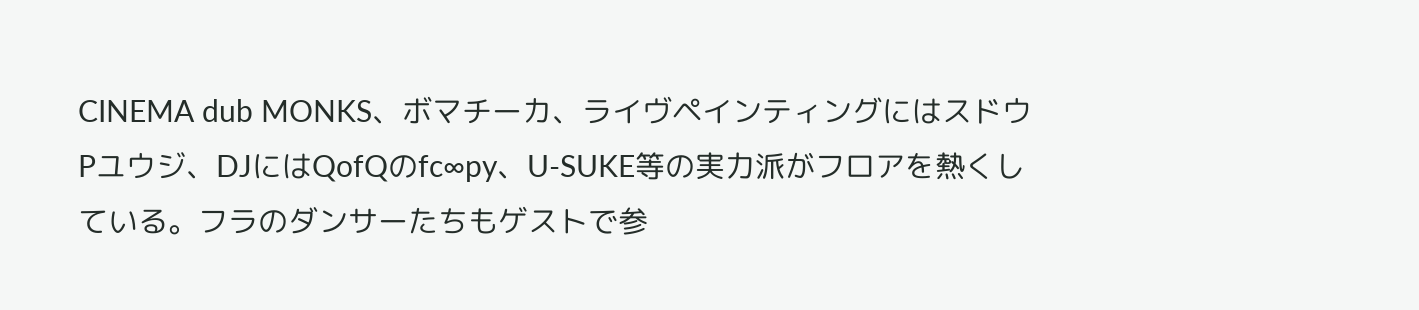CINEMA dub MONKS、ボマチーカ、ライヴペインティングにはスドウPユウジ、DJにはQofQのfc∞py、U-SUKE等の実力派がフロアを熱くしている。フラのダンサーたちもゲストで参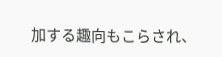加する趣向もこらされ、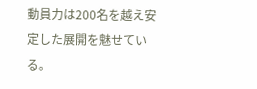動員力は200名を越え安定した展開を魅せている。